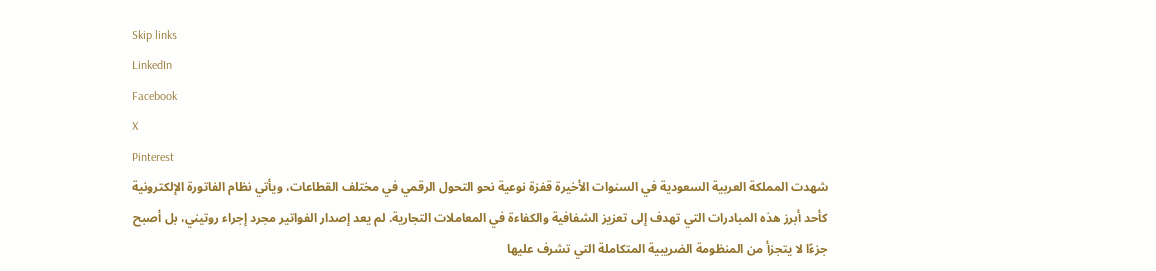Skip links
LinkedIn
Facebook
X
Pinterest
شهدت المملكة العربية السعودية في السنوات الأخيرة قفزة نوعية نحو التحول الرقمي في مختلف القطاعات، ويأتي نظام الفاتورة الإلكترونية كأحد أبرز هذه المبادرات التي تهدف إلى تعزيز الشفافية والكفاءة في المعاملات التجارية. لم يعد إصدار الفواتير مجرد إجراء روتيني، بل أصبح جزءًا لا يتجزأ من المنظومة الضريبية المتكاملة التي تشرف عليها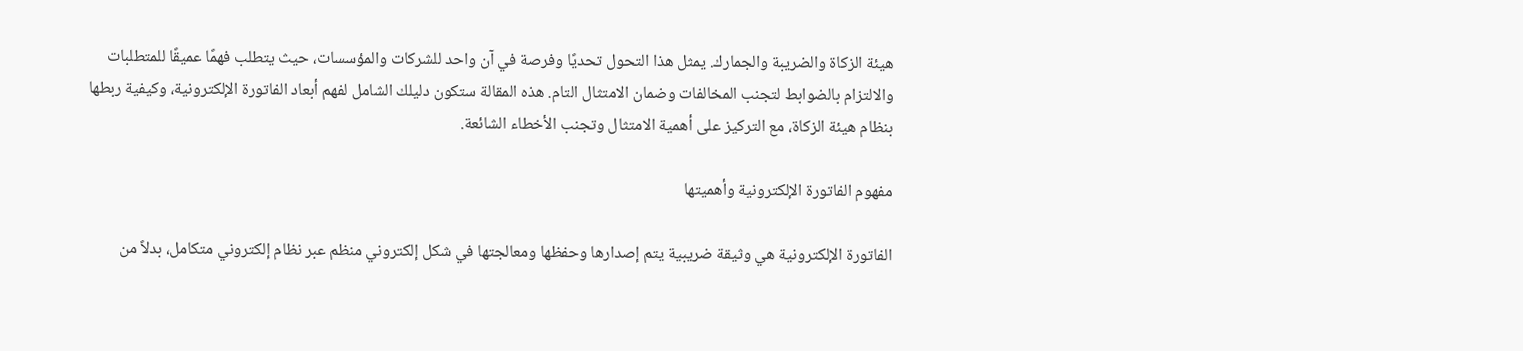هيئة الزكاة والضريبة والجمارك. يمثل هذا التحول تحديًا وفرصة في آن واحد للشركات والمؤسسات، حيث يتطلب فهمًا عميقًا للمتطلبات والالتزام بالضوابط لتجنب المخالفات وضمان الامتثال التام. هذه المقالة ستكون دليلك الشامل لفهم أبعاد الفاتورة الإلكترونية، وكيفية ربطها بنظام هيئة الزكاة، مع التركيز على أهمية الامتثال وتجنب الأخطاء الشائعة.

مفهوم الفاتورة الإلكترونية وأهميتها

الفاتورة الإلكترونية هي وثيقة ضريبية يتم إصدارها وحفظها ومعالجتها في شكل إلكتروني منظم عبر نظام إلكتروني متكامل، بدلاً من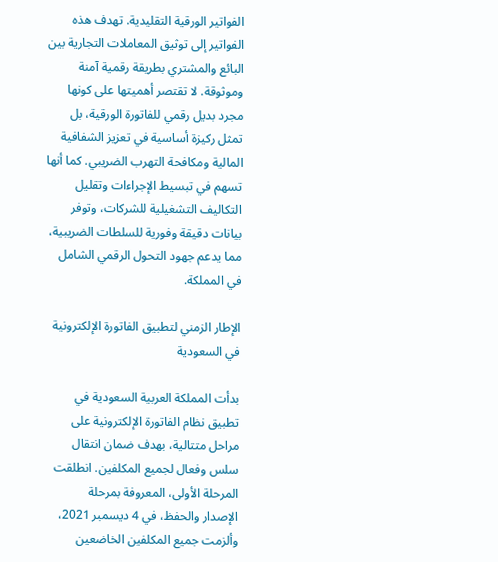الفواتير الورقية التقليدية. تهدف هذه الفواتير إلى توثيق المعاملات التجارية بين البائع والمشتري بطريقة رقمية آمنة وموثوقة. لا تقتصر أهميتها على كونها مجرد بديل رقمي للفاتورة الورقية، بل تمثل ركيزة أساسية في تعزيز الشفافية المالية ومكافحة التهرب الضريبي. كما أنها تسهم في تبسيط الإجراءات وتقليل التكاليف التشغيلية للشركات، وتوفر بيانات دقيقة وفورية للسلطات الضريبية، مما يدعم جهود التحول الرقمي الشامل في المملكة.

الإطار الزمني لتطبيق الفاتورة الإلكترونية في السعودية

بدأت المملكة العربية السعودية في تطبيق نظام الفاتورة الإلكترونية على مراحل متتالية، بهدف ضمان انتقال سلس وفعال لجميع المكلفين. انطلقت المرحلة الأولى، المعروفة بمرحلة
الإصدار والحفظ، في 4 ديسمبر 2021، وألزمت جميع المكلفين الخاضعين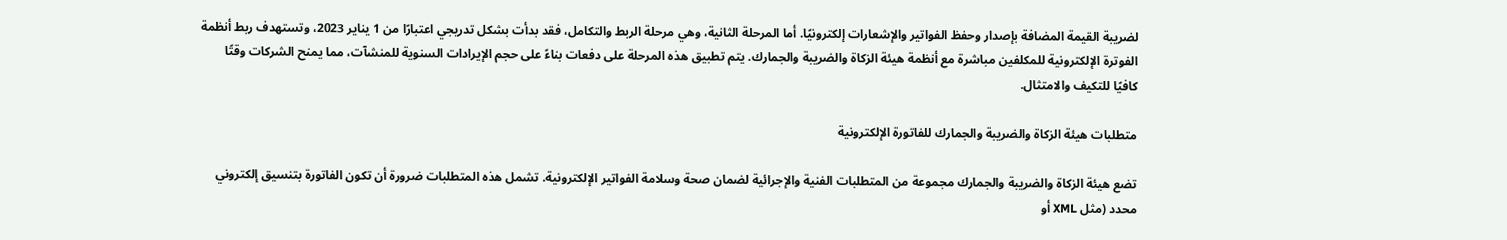لضريبة القيمة المضافة بإصدار وحفظ الفواتير والإشعارات إلكترونيًا. أما المرحلة الثانية، وهي مرحلة الربط والتكامل، فقد بدأت بشكل تدريجي اعتبارًا من 1 يناير 2023، وتستهدف ربط أنظمة الفوترة الإلكترونية للمكلفين مباشرة مع أنظمة هيئة الزكاة والضريبة والجمارك. يتم تطبيق هذه المرحلة على دفعات بناءً على حجم الإيرادات السنوية للمنشآت، مما يمنح الشركات وقتًا كافيًا للتكيف والامتثال.

متطلبات هيئة الزكاة والضريبة والجمارك للفاتورة الإلكترونية

تضع هيئة الزكاة والضريبة والجمارك مجموعة من المتطلبات الفنية والإجرائية لضمان صحة وسلامة الفواتير الإلكترونية. تشمل هذه المتطلبات ضرورة أن تكون الفاتورة بتنسيق إلكتروني محدد (مثل XML أو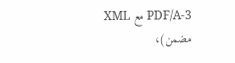PDF/A-3 مع XML مضمن)،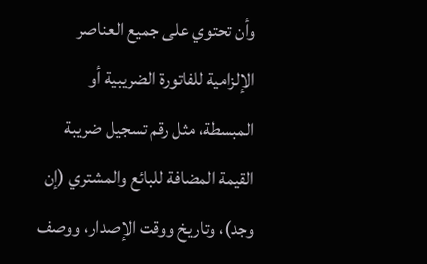وأن تحتوي على جميع العناصر الإلزامية للفاتورة الضريبية أو المبسطة، مثل رقم تسجيل ضريبة القيمة المضافة للبائع والمشتري (إن وجد)، وتاريخ ووقت الإصدار، ووصف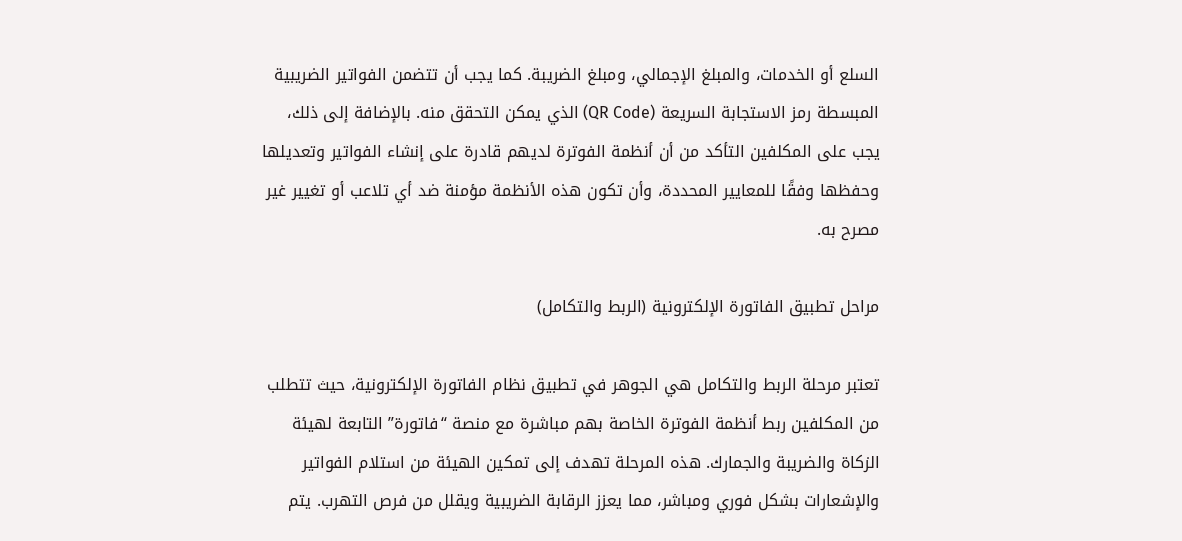السلع أو الخدمات، والمبلغ الإجمالي، ومبلغ الضريبة. كما يجب أن تتضمن الفواتير الضريبية المبسطة رمز الاستجابة السريعة (QR Code) الذي يمكن التحقق منه. بالإضافة إلى ذلك، يجب على المكلفين التأكد من أن أنظمة الفوترة لديهم قادرة على إنشاء الفواتير وتعديلها وحفظها وفقًا للمعايير المحددة، وأن تكون هذه الأنظمة مؤمنة ضد أي تلاعب أو تغيير غير مصرح به.

مراحل تطبيق الفاتورة الإلكترونية (الربط والتكامل)

تعتبر مرحلة الربط والتكامل هي الجوهر في تطبيق نظام الفاتورة الإلكترونية، حيث تتطلب من المكلفين ربط أنظمة الفوترة الخاصة بهم مباشرة مع منصة “فاتورة” التابعة لهيئة الزكاة والضريبة والجمارك. هذه المرحلة تهدف إلى تمكين الهيئة من استلام الفواتير والإشعارات بشكل فوري ومباشر، مما يعزز الرقابة الضريبية ويقلل من فرص التهرب. يتم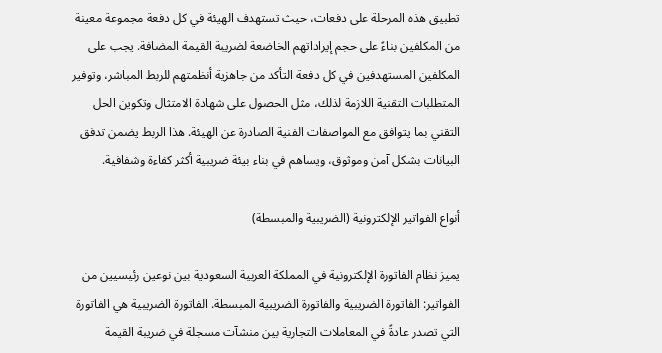تطبيق هذه المرحلة على دفعات، حيث تستهدف الهيئة في كل دفعة مجموعة معينة من المكلفين بناءً على حجم إيراداتهم الخاضعة لضريبة القيمة المضافة. يجب على المكلفين المستهدفين في كل دفعة التأكد من جاهزية أنظمتهم للربط المباشر، وتوفير المتطلبات التقنية اللازمة لذلك، مثل الحصول على شهادة الامتثال وتكوين الحل التقني بما يتوافق مع المواصفات الفنية الصادرة عن الهيئة. هذا الربط يضمن تدفق البيانات بشكل آمن وموثوق، ويساهم في بناء بيئة ضريبية أكثر كفاءة وشفافية.

أنواع الفواتير الإلكترونية (الضريبية والمبسطة)

يميز نظام الفاتورة الإلكترونية في المملكة العربية السعودية بين نوعين رئيسيين من الفواتير: الفاتورة الضريبية والفاتورة الضريبية المبسطة. الفاتورة الضريبية هي الفاتورة التي تصدر عادةً في المعاملات التجارية بين منشآت مسجلة في ضريبة القيمة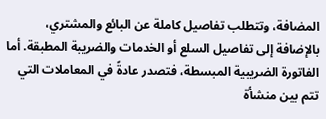المضافة، وتتطلب تفاصيل كاملة عن البائع والمشتري، بالإضافة إلى تفاصيل السلع أو الخدمات والضريبة المطبقة. أما الفاتورة الضريبية المبسطة، فتصدر عادةً في المعاملات التي تتم بين منشأة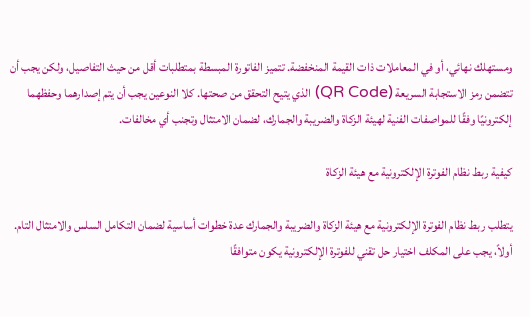ومستهلك نهائي، أو في المعاملات ذات القيمة المنخفضة. تتميز الفاتورة المبسطة بمتطلبات أقل من حيث التفاصيل، ولكن يجب أن تتضمن رمز الاستجابة السريعة (QR Code) الذي يتيح التحقق من صحتها. كلا النوعين يجب أن يتم إصدارهما وحفظهما إلكترونيًا وفقًا للمواصفات الفنية لهيئة الزكاة والضريبة والجمارك، لضمان الامتثال وتجنب أي مخالفات.

كيفية ربط نظام الفوترة الإلكترونية مع هيئة الزكاة

يتطلب ربط نظام الفوترة الإلكترونية مع هيئة الزكاة والضريبة والجمارك عدة خطوات أساسية لضمان التكامل السلس والامتثال التام. أولاً، يجب على المكلف اختيار حل تقني للفوترة الإلكترونية يكون متوافقًا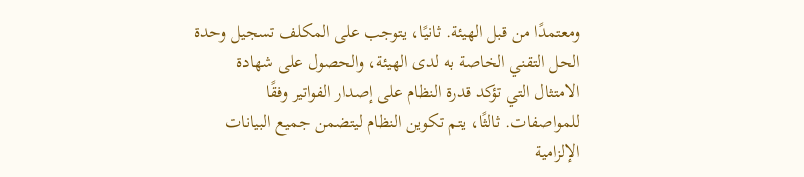ومعتمدًا من قبل الهيئة. ثانيًا، يتوجب على المكلف تسجيل وحدة الحل التقني الخاصة به لدى الهيئة، والحصول على شهادة الامتثال التي تؤكد قدرة النظام على إصدار الفواتير وفقًا للمواصفات. ثالثًا، يتم تكوين النظام ليتضمن جميع البيانات الإلزامية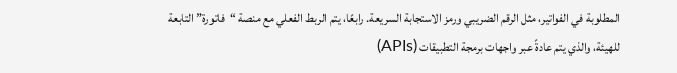المطلوبة في الفواتير، مثل الرقم الضريبي ورمز الاستجابة السريعة. رابعًا، يتم الربط الفعلي مع منصة “فاتورة” التابعة للهيئة، والذي يتم عادةً عبر واجهات برمجة التطبيقات (APIs)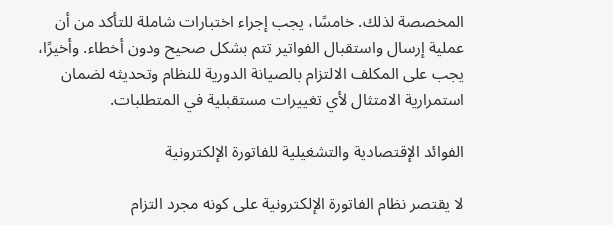المخصصة لذلك. خامسًا، يجب إجراء اختبارات شاملة للتأكد من أن عملية إرسال واستقبال الفواتير تتم بشكل صحيح ودون أخطاء. وأخيرًا، يجب على المكلف الالتزام بالصيانة الدورية للنظام وتحديثه لضمان استمرارية الامتثال لأي تغييرات مستقبلية في المتطلبات.

الفوائد الإقتصادية والتشغيلية للفاتورة الإلكترونية

لا يقتصر نظام الفاتورة الإلكترونية على كونه مجرد التزام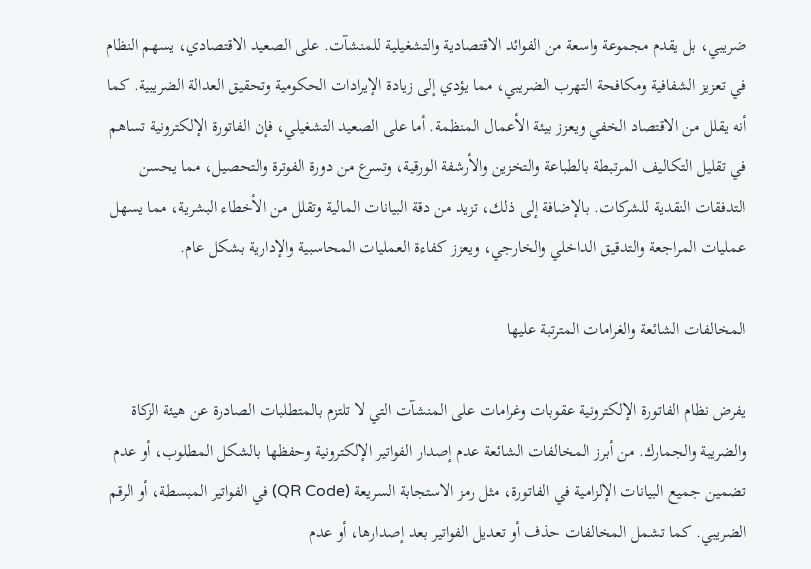ضريبي، بل يقدم مجموعة واسعة من الفوائد الاقتصادية والتشغيلية للمنشآت. على الصعيد الاقتصادي، يسهم النظام في تعزيز الشفافية ومكافحة التهرب الضريبي، مما يؤدي إلى زيادة الإيرادات الحكومية وتحقيق العدالة الضريبية. كما أنه يقلل من الاقتصاد الخفي ويعزز بيئة الأعمال المنظمة. أما على الصعيد التشغيلي، فإن الفاتورة الإلكترونية تساهم في تقليل التكاليف المرتبطة بالطباعة والتخزين والأرشفة الورقية، وتسرع من دورة الفوترة والتحصيل، مما يحسن التدفقات النقدية للشركات. بالإضافة إلى ذلك، تزيد من دقة البيانات المالية وتقلل من الأخطاء البشرية، مما يسهل عمليات المراجعة والتدقيق الداخلي والخارجي، ويعزز كفاءة العمليات المحاسبية والإدارية بشكل عام.

المخالفات الشائعة والغرامات المترتبة عليها

يفرض نظام الفاتورة الإلكترونية عقوبات وغرامات على المنشآت التي لا تلتزم بالمتطلبات الصادرة عن هيئة الزكاة والضريبة والجمارك. من أبرز المخالفات الشائعة عدم إصدار الفواتير الإلكترونية وحفظها بالشكل المطلوب، أو عدم تضمين جميع البيانات الإلزامية في الفاتورة، مثل رمز الاستجابة السريعة (QR Code) في الفواتير المبسطة، أو الرقم الضريبي. كما تشمل المخالفات حذف أو تعديل الفواتير بعد إصدارها، أو عدم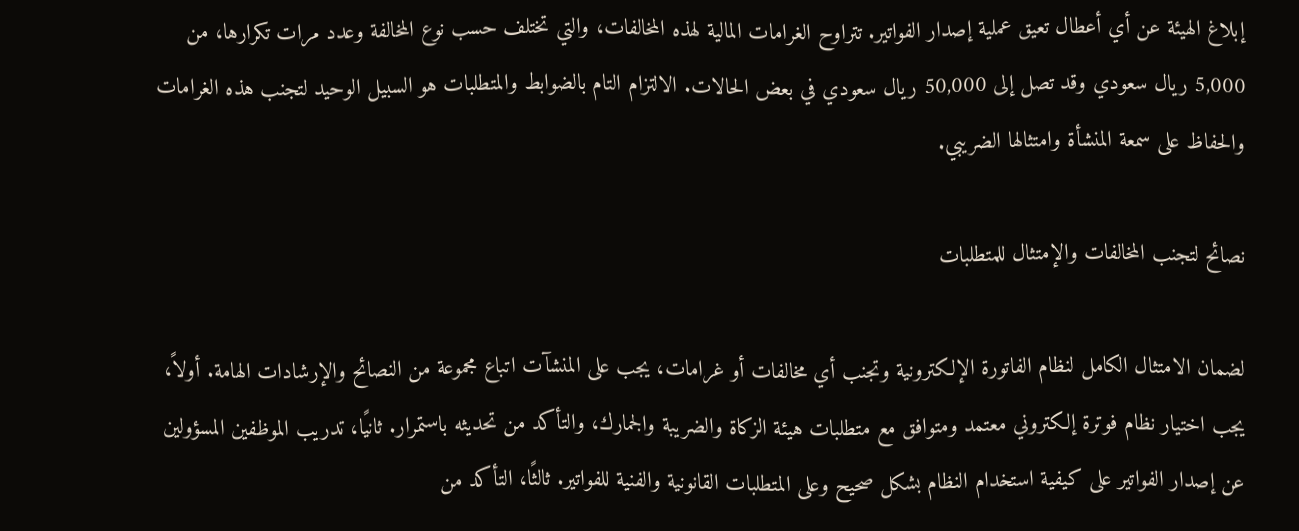إبلاغ الهيئة عن أي أعطال تعيق عملية إصدار الفواتير. تتراوح الغرامات المالية لهذه المخالفات، والتي تختلف حسب نوع المخالفة وعدد مرات تكرارها، من 5,000 ريال سعودي وقد تصل إلى 50,000 ريال سعودي في بعض الحالات. الالتزام التام بالضوابط والمتطلبات هو السبيل الوحيد لتجنب هذه الغرامات والحفاظ على سمعة المنشأة وامتثالها الضريبي.

نصائح لتجنب المخالفات والإمتثال للمتطلبات

لضمان الامتثال الكامل لنظام الفاتورة الإلكترونية وتجنب أي مخالفات أو غرامات، يجب على المنشآت اتباع مجموعة من النصائح والإرشادات الهامة. أولاً، يجب اختيار نظام فوترة إلكتروني معتمد ومتوافق مع متطلبات هيئة الزكاة والضريبة والجمارك، والتأكد من تحديثه باستمرار. ثانيًا، تدريب الموظفين المسؤولين عن إصدار الفواتير على كيفية استخدام النظام بشكل صحيح وعلى المتطلبات القانونية والفنية للفواتير. ثالثًا، التأكد من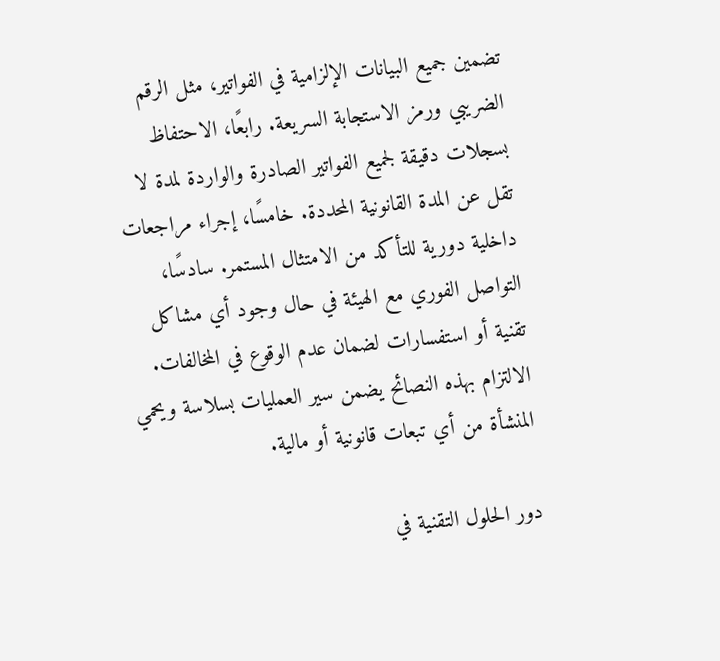تضمين جميع البيانات الإلزامية في الفواتير، مثل الرقم الضريبي ورمز الاستجابة السريعة. رابعًا، الاحتفاظ بسجلات دقيقة لجميع الفواتير الصادرة والواردة لمدة لا تقل عن المدة القانونية المحددة. خامسًا، إجراء مراجعات داخلية دورية للتأكد من الامتثال المستمر. سادسًا، التواصل الفوري مع الهيئة في حال وجود أي مشاكل تقنية أو استفسارات لضمان عدم الوقوع في المخالفات. الالتزام بهذه النصائح يضمن سير العمليات بسلاسة ويحمي المنشأة من أي تبعات قانونية أو مالية.

دور الحلول التقنية في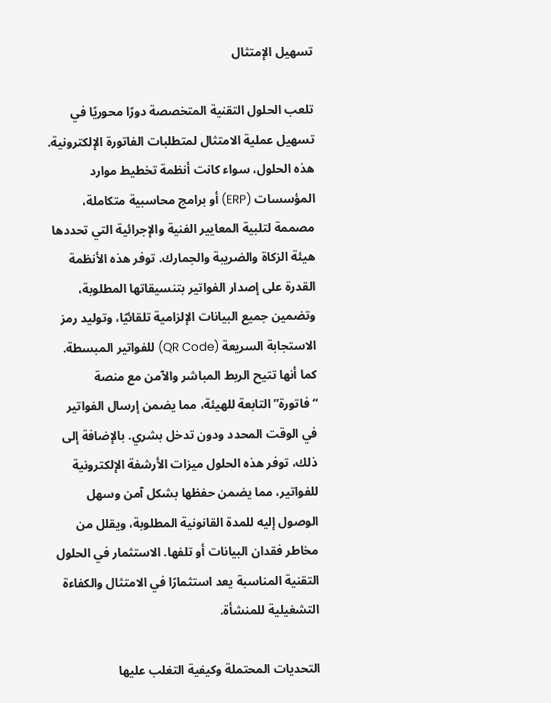تسهيل الإمتثال

تلعب الحلول التقنية المتخصصة دورًا محوريًا في تسهيل عملية الامتثال لمتطلبات الفاتورة الإلكترونية. هذه الحلول، سواء كانت أنظمة تخطيط موارد المؤسسات (ERP) أو برامج محاسبية متكاملة، مصممة لتلبية المعايير الفنية والإجرائية التي تحددها هيئة الزكاة والضريبة والجمارك. توفر هذه الأنظمة القدرة على إصدار الفواتير بتنسيقاتها المطلوبة، وتضمين جميع البيانات الإلزامية تلقائيًا، وتوليد رمز الاستجابة السريعة (QR Code) للفواتير المبسطة. كما أنها تتيح الربط المباشر والآمن مع منصة “فاتورة” التابعة للهيئة، مما يضمن إرسال الفواتير في الوقت المحدد ودون تدخل بشري. بالإضافة إلى ذلك، توفر هذه الحلول ميزات الأرشفة الإلكترونية للفواتير، مما يضمن حفظها بشكل آمن وسهل الوصول إليه للمدة القانونية المطلوبة، ويقلل من مخاطر فقدان البيانات أو تلفها. الاستثمار في الحلول التقنية المناسبة يعد استثمارًا في الامتثال والكفاءة التشغيلية للمنشأة.

التحديات المحتملة وكيفية التغلب عليها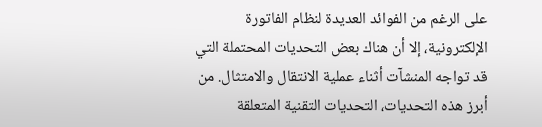على الرغم من الفوائد العديدة لنظام الفاتورة الإلكترونية، إلا أن هناك بعض التحديات المحتملة التي قد تواجه المنشآت أثناء عملية الانتقال والامتثال. من أبرز هذه التحديات، التحديات التقنية المتعلقة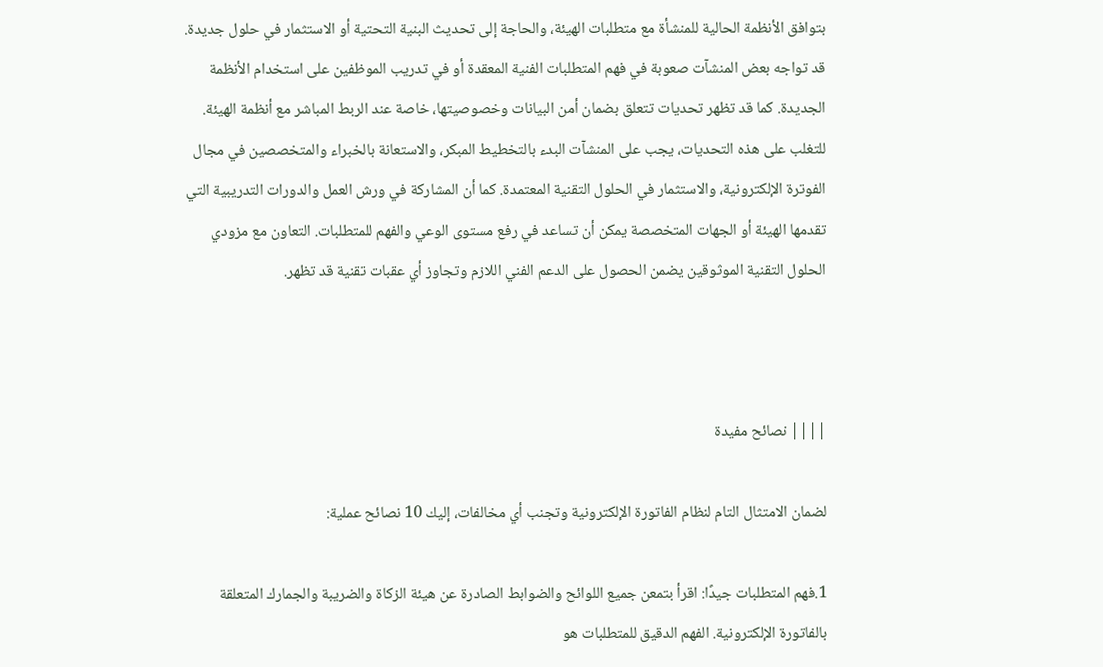بتوافق الأنظمة الحالية للمنشأة مع متطلبات الهيئة، والحاجة إلى تحديث البنية التحتية أو الاستثمار في حلول جديدة. قد تواجه بعض المنشآت صعوبة في فهم المتطلبات الفنية المعقدة أو في تدريب الموظفين على استخدام الأنظمة الجديدة. كما قد تظهر تحديات تتعلق بضمان أمن البيانات وخصوصيتها، خاصة عند الربط المباشر مع أنظمة الهيئة. للتغلب على هذه التحديات، يجب على المنشآت البدء بالتخطيط المبكر، والاستعانة بالخبراء والمتخصصين في مجال الفوترة الإلكترونية، والاستثمار في الحلول التقنية المعتمدة. كما أن المشاركة في ورش العمل والدورات التدريبية التي تقدمها الهيئة أو الجهات المتخصصة يمكن أن تساعد في رفع مستوى الوعي والفهم للمتطلبات. التعاون مع مزودي الحلول التقنية الموثوقين يضمن الحصول على الدعم الفني اللازم وتجاوز أي عقبات تقنية قد تظهر.



|||| نصائح مفيدة

لضمان الامتثال التام لنظام الفاتورة الإلكترونية وتجنب أي مخالفات، إليك 10 نصائح عملية:

1.فهم المتطلبات جيدًا: اقرأ بتمعن جميع اللوائح والضوابط الصادرة عن هيئة الزكاة والضريبة والجمارك المتعلقة بالفاتورة الإلكترونية. الفهم الدقيق للمتطلبات هو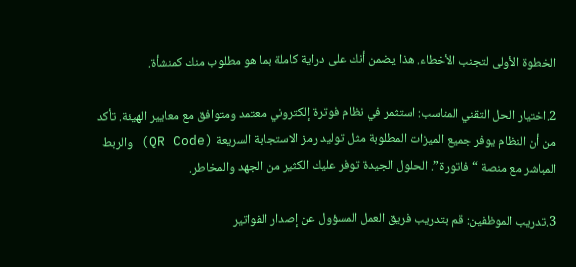الخطوة الأولى لتجنب الأخطاء. هذا يضمن أنك على دراية كاملة بما هو مطلوب منك كمنشأة.

2.اختيار الحل التقني المناسب: استثمر في نظام فوترة إلكتروني معتمد ومتوافق مع معايير الهيئة. تأكد من أن النظام يوفر جميع الميزات المطلوبة مثل توليد رمز الاستجابة السريعة (QR Code) والربط المباشر مع منصة “فاتورة”. الحلول الجيدة توفر عليك الكثير من الجهد والمخاطر.

3.تدريب الموظفين: قم بتدريب فريق العمل المسؤول عن إصدار الفواتير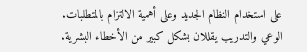على استخدام النظام الجديد وعلى أهمية الالتزام بالمتطلبات. الوعي والتدريب يقللان بشكل كبير من الأخطاء البشرية.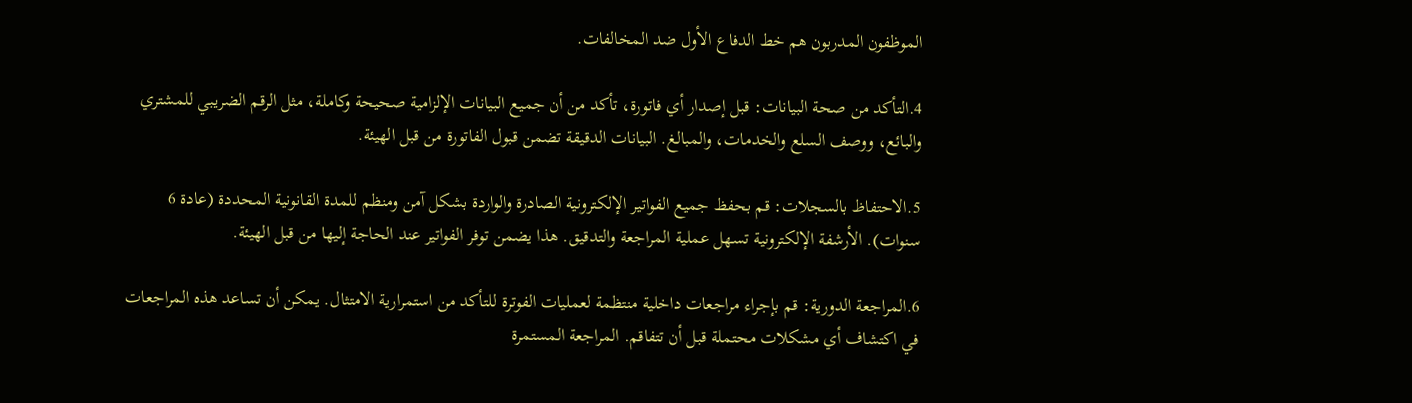الموظفون المدربون هم خط الدفاع الأول ضد المخالفات.

4.التأكد من صحة البيانات: قبل إصدار أي فاتورة، تأكد من أن جميع البيانات الإلزامية صحيحة وكاملة، مثل الرقم الضريبي للمشتري والبائع، ووصف السلع والخدمات، والمبالغ. البيانات الدقيقة تضمن قبول الفاتورة من قبل الهيئة.

5.الاحتفاظ بالسجلات: قم بحفظ جميع الفواتير الإلكترونية الصادرة والواردة بشكل آمن ومنظم للمدة القانونية المحددة (عادة 6 سنوات). الأرشفة الإلكترونية تسهل عملية المراجعة والتدقيق. هذا يضمن توفر الفواتير عند الحاجة إليها من قبل الهيئة.

6.المراجعة الدورية: قم بإجراء مراجعات داخلية منتظمة لعمليات الفوترة للتأكد من استمرارية الامتثال. يمكن أن تساعد هذه المراجعات في اكتشاف أي مشكلات محتملة قبل أن تتفاقم. المراجعة المستمرة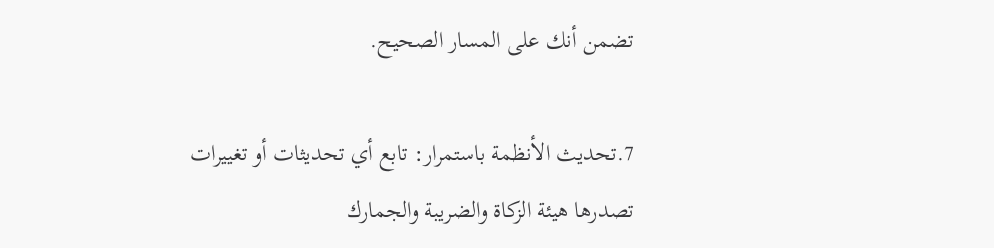تضمن أنك على المسار الصحيح.

7.تحديث الأنظمة باستمرار: تابع أي تحديثات أو تغييرات تصدرها هيئة الزكاة والضريبة والجمارك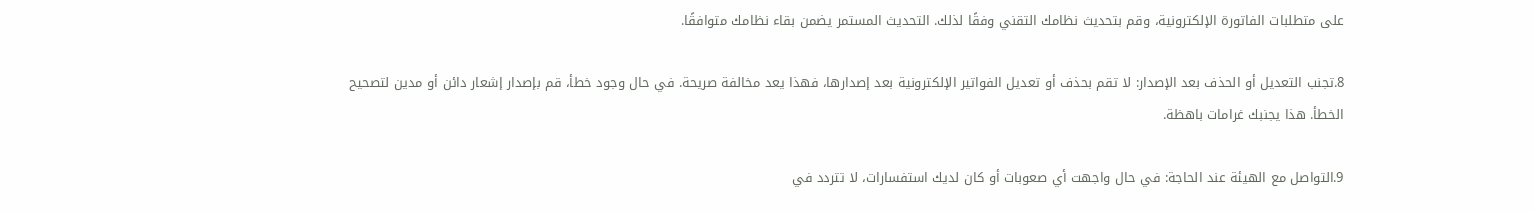على متطلبات الفاتورة الإلكترونية، وقم بتحديث نظامك التقني وفقًا لذلك. التحديث المستمر يضمن بقاء نظامك متوافقًا.

8.تجنب التعديل أو الحذف بعد الإصدار: لا تقم بحذف أو تعديل الفواتير الإلكترونية بعد إصدارها، فهذا يعد مخالفة صريحة. في حال وجود خطأ، قم بإصدار إشعار دائن أو مدين لتصحيح الخطأ. هذا يجنبك غرامات باهظة.

9.التواصل مع الهيئة عند الحاجة: في حال واجهت أي صعوبات أو كان لديك استفسارات، لا تتردد في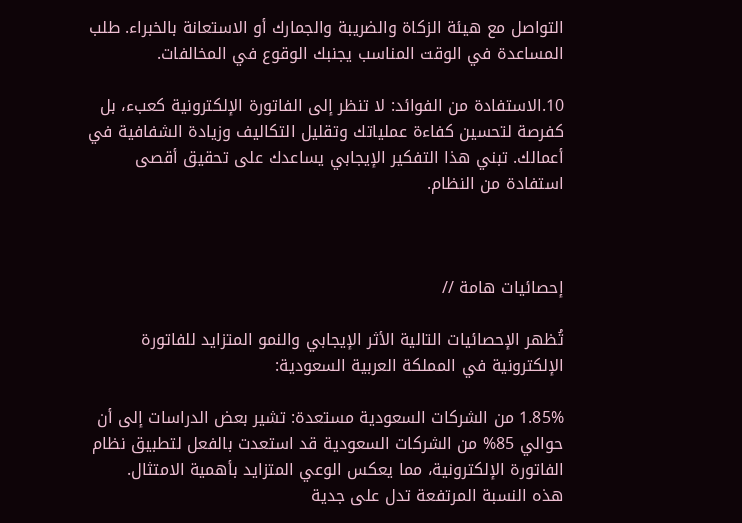التواصل مع هيئة الزكاة والضريبة والجمارك أو الاستعانة بالخبراء. طلب المساعدة في الوقت المناسب يجنبك الوقوع في المخالفات.

10.الاستفادة من الفوائد: لا تنظر إلى الفاتورة الإلكترونية كعبء، بل كفرصة لتحسين كفاءة عملياتك وتقليل التكاليف وزيادة الشفافية في أعمالك. تبني هذا التفكير الإيجابي يساعدك على تحقيق أقصى استفادة من النظام.



إحصائيات هامة //

تُظهر الإحصائيات التالية الأثر الإيجابي والنمو المتزايد للفاتورة الإلكترونية في المملكة العربية السعودية:

1.85% من الشركات السعودية مستعدة: تشير بعض الدراسات إلى أن حوالي 85% من الشركات السعودية قد استعدت بالفعل لتطبيق نظام الفاتورة الإلكترونية، مما يعكس الوعي المتزايد بأهمية الامتثال.
هذه النسبة المرتفعة تدل على جدية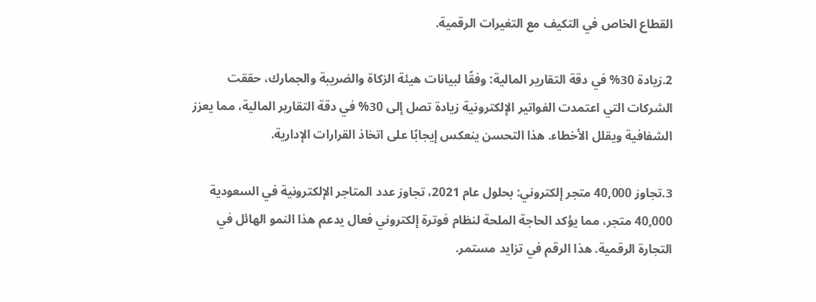القطاع الخاص في التكيف مع التغيرات الرقمية.

2.زيادة 30% في دقة التقارير المالية: وفقًا لبيانات هيئة الزكاة والضريبة والجمارك، حققت الشركات التي اعتمدت الفواتير الإلكترونية زيادة تصل إلى 30% في دقة التقارير المالية، مما يعزز الشفافية ويقلل الأخطاء. هذا التحسن ينعكس إيجابًا على اتخاذ القرارات الإدارية.

3.تجاوز 40,000 متجر إلكتروني: بحلول عام 2021، تجاوز عدد المتاجر الإلكترونية في السعودية 40,000 متجر، مما يؤكد الحاجة الملحة لنظام فوترة إلكتروني فعال يدعم هذا النمو الهائل في التجارة الرقمية. هذا الرقم في تزايد مستمر.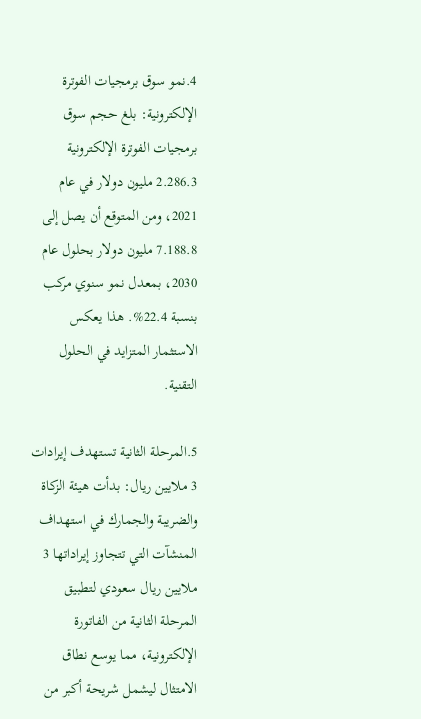4.نمو سوق برمجيات الفوترة الإلكترونية: بلغ حجم سوق برمجيات الفوترة الإلكترونية 2.286.3 مليون دولار في عام 2021، ومن المتوقع أن يصل إلى 7.188.8 مليون دولار بحلول عام 2030، بمعدل نمو سنوي مركب بنسبة 22.4%. هذا يعكس الاستثمار المتزايد في الحلول التقنية.

5.المرحلة الثانية تستهدف إيرادات 3 ملايين ريال: بدأت هيئة الزكاة والضريبة والجمارك في استهداف المنشآت التي تتجاوز إيراداتها 3 ملايين ريال سعودي لتطبيق المرحلة الثانية من الفاتورة الإلكترونية، مما يوسع نطاق الامتثال ليشمل شريحة أكبر من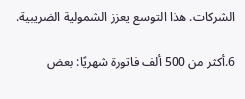الشركات. هذا التوسع يعزز الشمولية الضريبية.

6.أكثر من 500 ألف فاتورة شهريًا: بعض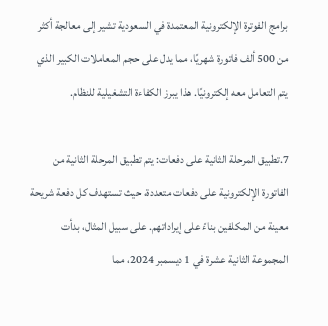برامج الفوترة الإلكترونية المعتمدة في السعودية تشير إلى معالجة أكثر من 500 ألف فاتورة شهريًا، مما يدل على حجم المعاملات الكبير الذي يتم التعامل معه إلكترونيًا. هذا يبرز الكفاءة التشغيلية للنظام.

7.تطبيق المرحلة الثانية على دفعات: يتم تطبيق المرحلة الثانية من الفاتورة الإلكترونية على دفعات متعددة، حيث تستهدف كل دفعة شريحة معينة من المكلفين بناءً على إيراداتهم. على سبيل المثال، بدأت المجموعة الثانية عشرة في 1 ديسمبر 2024، مما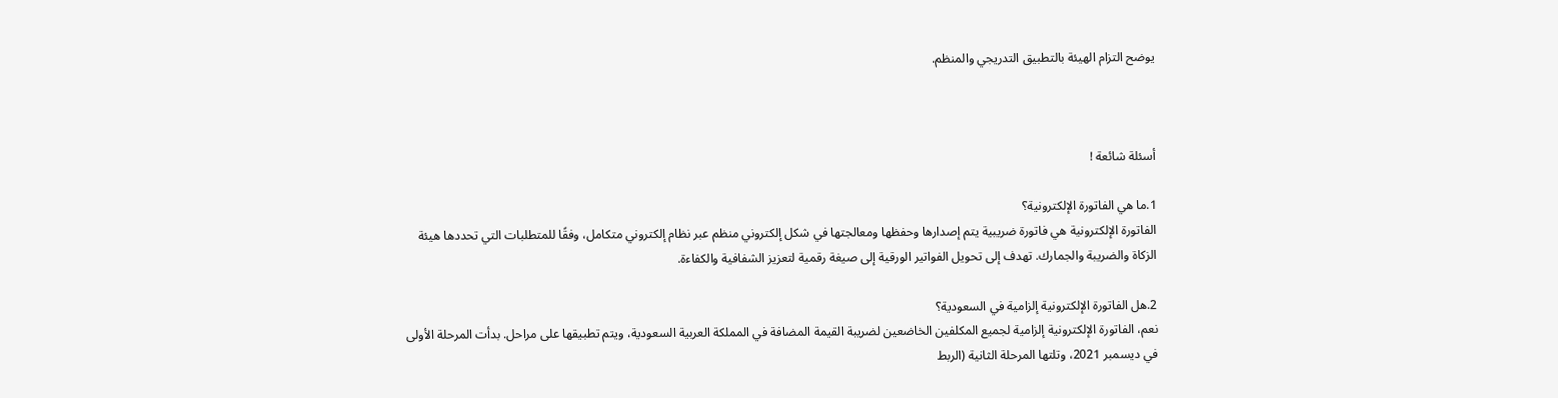يوضح التزام الهيئة بالتطبيق التدريجي والمنظم.



أسئلة شائعة !

1.ما هي الفاتورة الإلكترونية؟
الفاتورة الإلكترونية هي فاتورة ضريبية يتم إصدارها وحفظها ومعالجتها في شكل إلكتروني منظم عبر نظام إلكتروني متكامل، وفقًا للمتطلبات التي تحددها هيئة الزكاة والضريبة والجمارك. تهدف إلى تحويل الفواتير الورقية إلى صيغة رقمية لتعزيز الشفافية والكفاءة.

2.هل الفاتورة الإلكترونية إلزامية في السعودية؟
نعم، الفاتورة الإلكترونية إلزامية لجميع المكلفين الخاضعين لضريبة القيمة المضافة في المملكة العربية السعودية، ويتم تطبيقها على مراحل. بدأت المرحلة الأولى في ديسمبر 2021، وتلتها المرحلة الثانية (الربط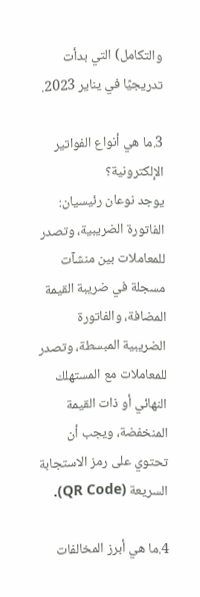والتكامل) التي بدأت تدريجيًا في يناير 2023.

3.ما هي أنواع الفواتير الإلكترونية؟
يوجد نوعان رئيسيان: الفاتورة الضريبية، وتصدر للمعاملات بين منشآت مسجلة في ضريبة القيمة المضافة، والفاتورة الضريبية المبسطة، وتصدر للمعاملات مع المستهلك النهائي أو ذات القيمة المنخفضة، ويجب أن تحتوي على رمز الاستجابة السريعة (QR Code).

4.ما هي أبرز المخالفات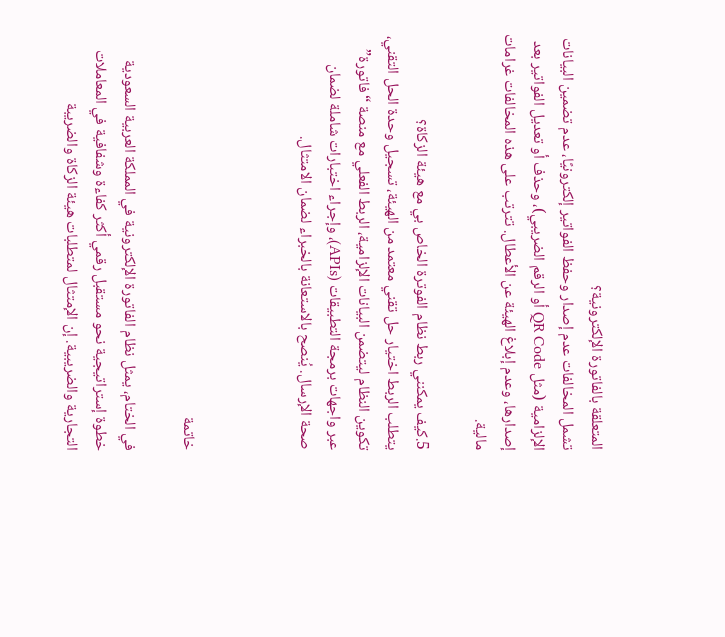المتعلقة بالفاتورة الإلكترونية؟
تشمل المخالفات عدم إصدار وحفظ الفواتير إلكترونيًا، عدم تضمين البيانات الإلزامية (مثل QR Code أو الرقم الضريبي)، وحذف أو تعديل الفواتير بعد إصدارها، وعدم إبلاغ الهيئة عن الأعطال. تترتب على هذه المخالفات غرامات مالية.

5.كيف يمكنني ربط نظام الفوترة الخاص بي مع هيئة الزكاة؟
يتطلب الربط اختيار حل تقني معتمد من الهيئة، تسجيل وحدة الحل التقني، تكوين النظام ليتضمن البيانات الإلزامية، الربط الفعلي مع منصة “فاتورة” عبر واجهات برمجة التطبيقات (APIs)، وإجراء اختبارات شاملة لضمان صحة الإرسال. يُنصح بالاستعانة بالخبراء لضمان الامتثال.



خاتمة

في الختام، يمثل نظام الفاتورة الإلكترونية في المملكة العربية السعودية خطوة إستراتيجية نحو مستقبل رقمي أكثر كفاءة وشفافية في المعاملات التجارية والضريبية. إن الإمتثال لمتطلبات هيئة الزكاة والضريبة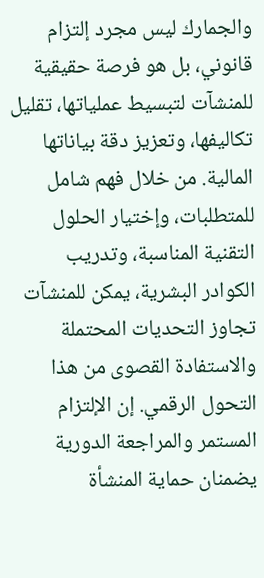والجمارك ليس مجرد إلتزام قانوني، بل هو فرصة حقيقية للمنشآت لتبسيط عملياتها، تقليل تكاليفها، وتعزيز دقة بياناتها المالية. من خلال فهم شامل للمتطلبات، وإختيار الحلول التقنية المناسبة، وتدريب الكوادر البشرية، يمكن للمنشآت تجاوز التحديات المحتملة والاستفادة القصوى من هذا التحول الرقمي. إن الإلتزام المستمر والمراجعة الدورية يضمنان حماية المنشأة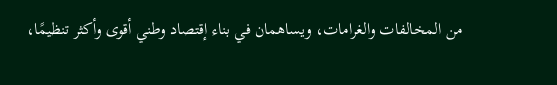من المخالفات والغرامات، ويساهمان في بناء إقتصاد وطني أقوى وأكثر تنظيمًا،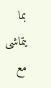بما يتماشى مع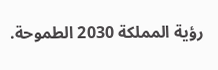رؤية المملكة 2030 الطموحة.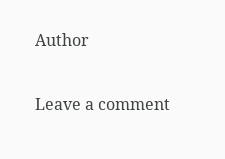Author

Leave a comment